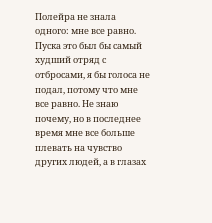Полейра не знала одного: мне все равно. Пуска это был бы самый худший отряд с отбросами, я бы голоса не подал, потому что мне все равно. Не знаю почему, но в последнее время мне все больше плевать на чувство других людей, а в глазах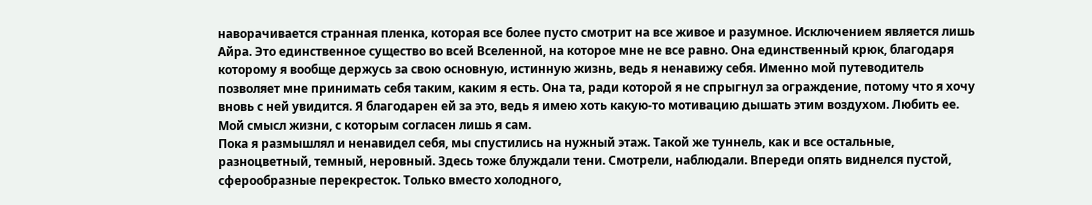наворачивается странная пленка, которая все более пусто смотрит на все живое и разумное. Исключением является лишь Айра. Это единственное существо во всей Вселенной, на которое мне не все равно. Она единственный крюк, благодаря которому я вообще держусь за свою основную, истинную жизнь, ведь я ненавижу себя. Именно мой путеводитель позволяет мне принимать себя таким, каким я есть. Она та, ради которой я не спрыгнул за ограждение, потому что я хочу вновь с ней увидится. Я благодарен ей за это, ведь я имею хоть какую-то мотивацию дышать этим воздухом. Любить ее. Мой смысл жизни, с которым согласен лишь я сам.
Пока я размышлял и ненавидел себя, мы спустились на нужный этаж. Такой же туннель, как и все остальные, разноцветный, темный, неровный. Здесь тоже блуждали тени. Смотрели, наблюдали. Впереди опять виднелся пустой, сферообразные перекресток. Только вместо холодного,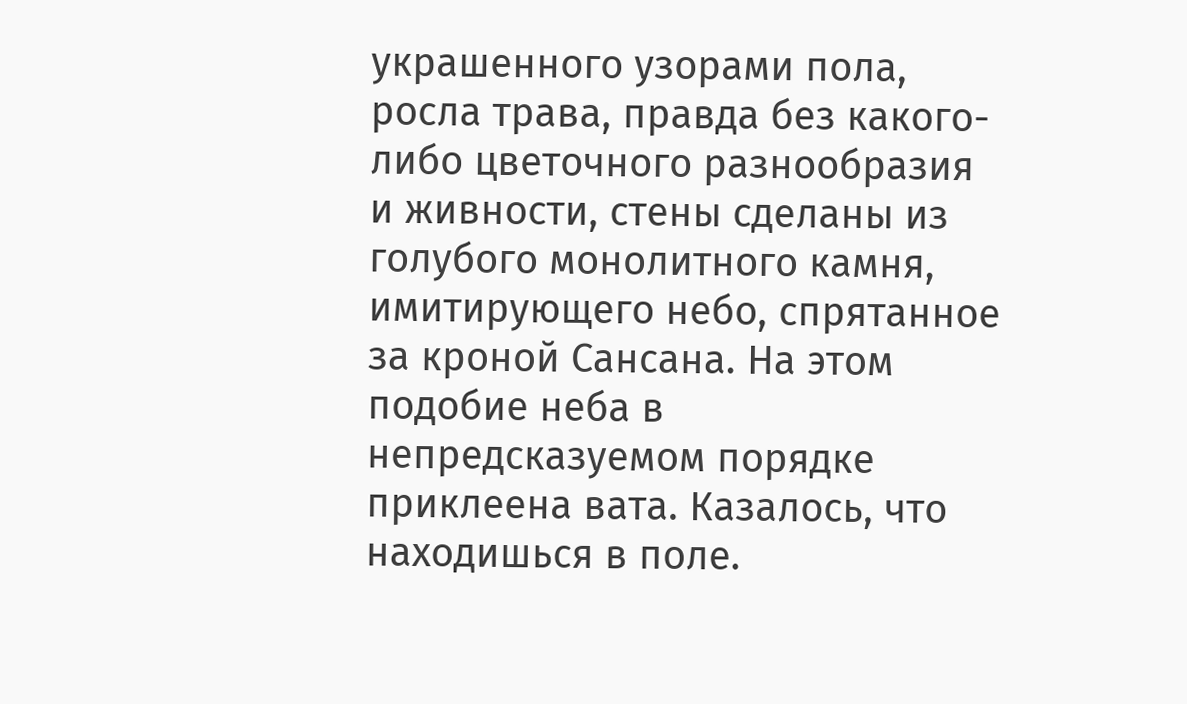украшенного узорами пола, росла трава, правда без какого-либо цветочного разнообразия и живности, стены сделаны из голубого монолитного камня, имитирующего небо, спрятанное за кроной Сансана. На этом подобие неба в непредсказуемом порядке приклеена вата. Казалось, что находишься в поле.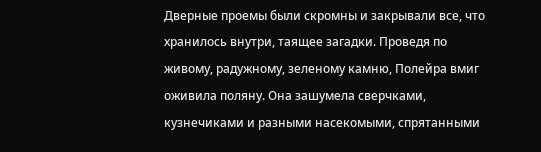Дверные проемы были скромны и закрывали все, что хранилось внутри, таящее загадки. Проведя по живому, радужному, зеленому камню, Полейра вмиг оживила поляну. Она зашумела сверчками, кузнечиками и разными насекомыми, спрятанными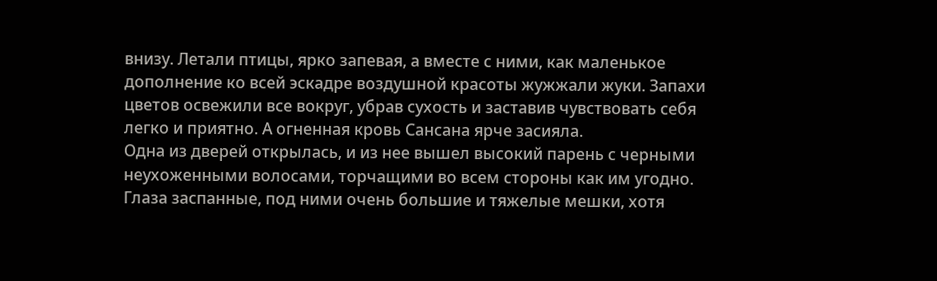внизу. Летали птицы, ярко запевая, а вместе с ними, как маленькое дополнение ко всей эскадре воздушной красоты жужжали жуки. Запахи цветов освежили все вокруг, убрав сухость и заставив чувствовать себя легко и приятно. А огненная кровь Сансана ярче засияла.
Одна из дверей открылась, и из нее вышел высокий парень с черными неухоженными волосами, торчащими во всем стороны как им угодно. Глаза заспанные, под ними очень большие и тяжелые мешки, хотя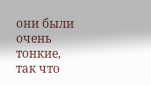они были очень тонкие, так что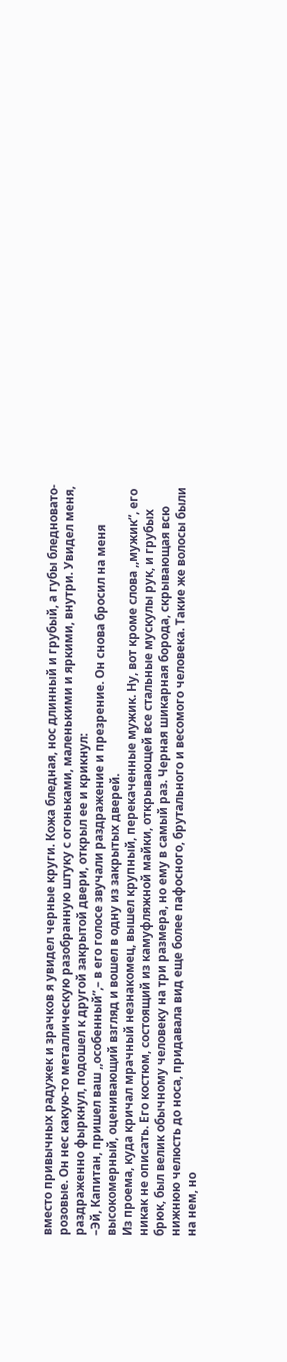вместо привычных радужек и зрачков я увидел черные круги. Кожа бледная, нос длинный и грубый, а губы бледновато-розовые. Он нес какую-то металлическую разобранную штуку с огоньками, маленькими и яркими, внутри. Увидел меня, раздраженно фыркнул, подошел к другой закрытой двери, открыл ее и крикнул:
–Эй, Капитан, пришел ваш ,,особенный”,– в его голосе звучали раздражение и презрение. Он снова бросил на меня высокомерный, оценивающий взгляд и вошел в одну из закрытых дверей.
Из проема, куда кричал мрачный незнакомец, вышел крупный, перекаченные мужик. Ну, вот кроме слова ,,мужик”, его никак не описать. Его костюм, состоящий из камуфляжной майки, открывающей все стальные мускулы рук, и грубых брюк, был велик обычному человеку на три размера, но ему в самый раз. Черная шикарная борода, скрывающая всю нижнюю челюсть до носа, придавала вид еще более пафосного, брутального и весомого человека. Такие же волосы были на нем, но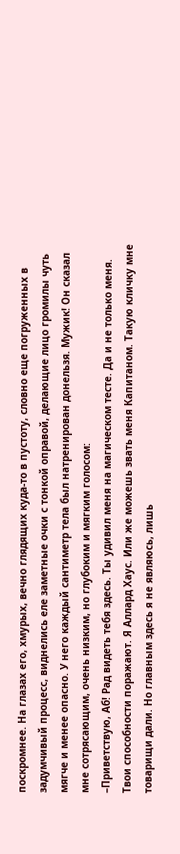поскромнее. На глазах его, хмурых, вечно глядящих куда-то в пустоту, словно еще погруженных в задумчивый процесс, виднелись еле заметные очки с тонкой оправой, делающие лицо громилы чуть мягче и менее опасно. У него каждый сантиметр тела был натренирован донельзя. Мужик! Он сказал мне сотрясающим, очень низким, но глубоким и мягким голосом:
–Приветствую, Аб! Рад видеть тебя здесь. Ты удивил меня на магическом тесте. Да и не только меня. Твои способности поражают. Я Аллард Хаус. Или же можешь звать меня Капитаном. Такую кличку мне товарищи дали. Но главным здесь я не являюсь, лишь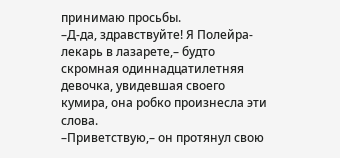принимаю просьбы.
–Д-да, здравствуйте! Я Полейра- лекарь в лазарете,– будто скромная одиннадцатилетняя девочка, увидевшая своего кумира, она робко произнесла эти слова.
–Приветствую,– он протянул свою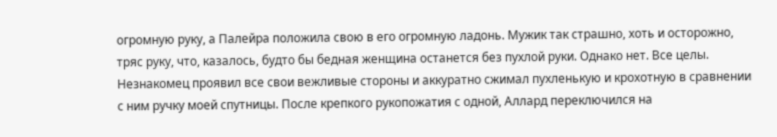огромную руку, а Палейра положила свою в его огромную ладонь. Мужик так страшно, хоть и осторожно, тряс руку, что, казалось, будто бы бедная женщина останется без пухлой руки. Однако нет. Все целы. Незнакомец проявил все свои вежливые стороны и аккуратно сжимал пухленькую и крохотную в сравнении с ним ручку моей спутницы. После крепкого рукопожатия с одной, Аллард переключился на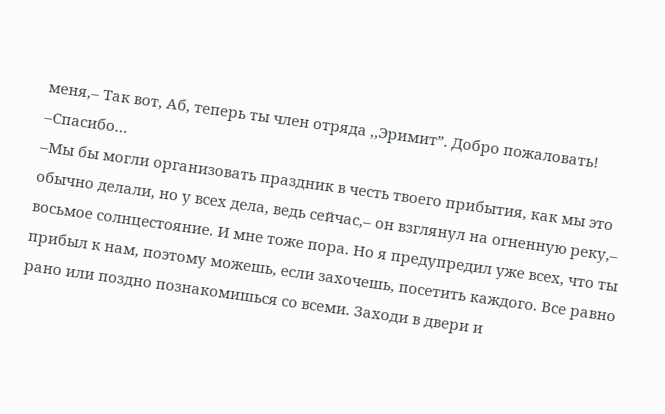меня,– Так вот, Аб, теперь ты член отряда ,,Эримит”. Добро пожаловать!
–Спасибо…
–Мы бы могли организовать праздник в честь твоего прибытия, как мы это обычно делали, но у всех дела, ведь сейчас,– он взглянул на огненную реку,– восьмое солнцестояние. И мне тоже пора. Но я предупредил уже всех, что ты прибыл к нам, поэтому можешь, если захочешь, посетить каждого. Все равно рано или поздно познакомишься со всеми. Заходи в двери и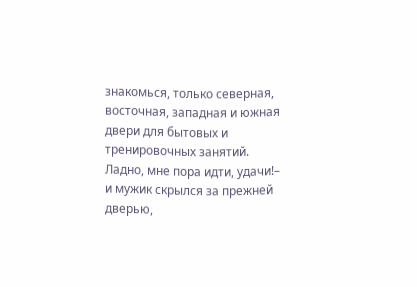знакомься, только северная, восточная, западная и южная двери для бытовых и тренировочных занятий. Ладно, мне пора идти, удачи!– и мужик скрылся за прежней дверью,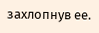захлопнув ее.